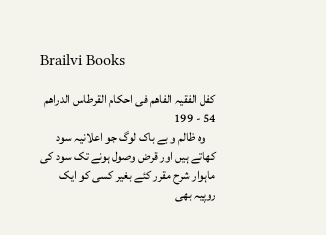Brailvi Books

کفل الفقیہ الفاھم فی احکام القرطاس الدراھم
54 - 199
    وہ ظالم و بے باک لوگ جو اعلانیہ سود کھاتے ہیں اور قرض وصول ہونے تک سود کی ماہوار شرح مقرر کئے بغیر کسی کو ایک روپیہ بھی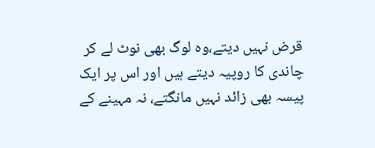قرض نہیں دیتے،وہ لوگ بھی نوٹ لے کر چاندی کا روپیہ دیتے ہیں اور اس پر ایک پیسہ بھی زائد نہیں مانگتے، نہ مہینے کے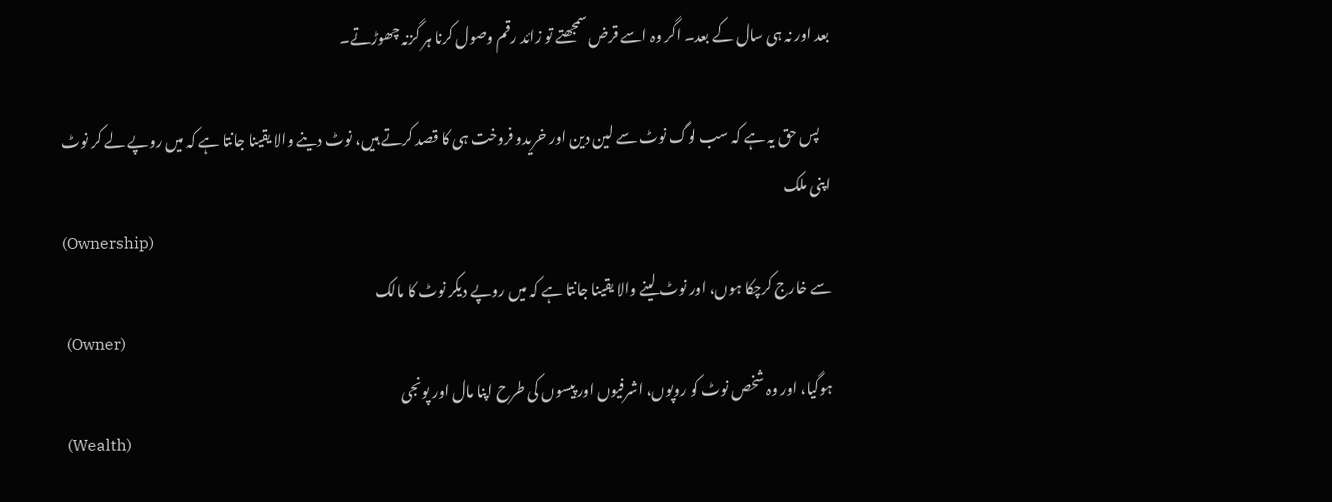بعد اور نہ ہی سال کے بعد۔ اگر وہ اسے قرض سمجھتے تو زائد رقم وصول کرنا ہر گزنہ چھوڑتے۔

    پس حق یہ ہے کہ سب لوگ نوٹ سے لین دین اور خریدو فروخت ہی کا قصد کرتے ہیں، نوٹ دینے والا یقینا جانتا ہے کہ میں روپے لے کر نوٹ اپنی ملک
(Ownership)
سے خارج کرچکا ہوں، اور نوٹ لینے والا یقینا جانتا ہے کہ میں روپے دیکر نوٹ کا مالک
 (Owner)
ہوگیا، اور وہ شخص نوٹ کو روپوں، اشرفیوں اور پیسوں کی طرح اپنا مال اور پونجی
 (Wealth)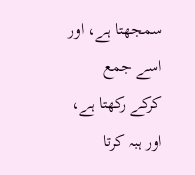سمجھتا ہے، اور اسے جمع کرکے رکھتا ہے، اور ہبہ کرتا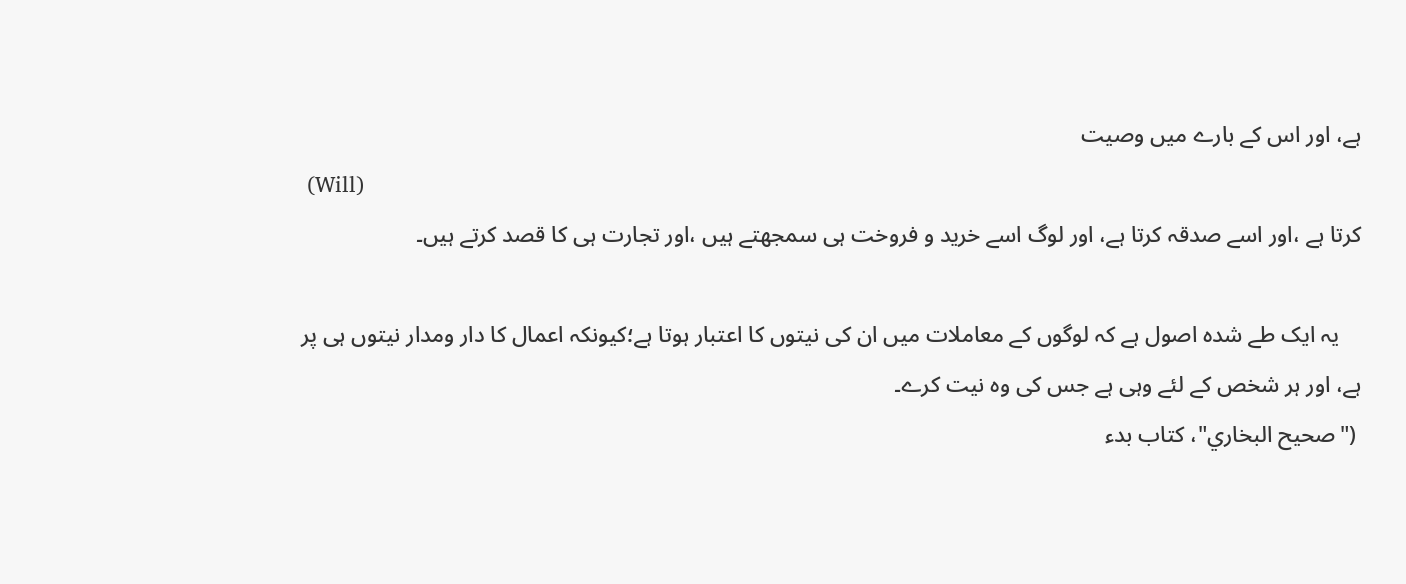ہے، اور اس کے بارے میں وصیت
 (Will)
کرتا ہے ،اور اسے صدقہ کرتا ہے، اور لوگ اسے خرید و فروخت ہی سمجھتے ہیں ،اور تجارت ہی کا قصد کرتے ہیں۔

    یہ ایک طے شدہ اصول ہے کہ لوگوں کے معاملات میں ان کی نیتوں کا اعتبار ہوتا ہے؛کیونکہ اعمال کا دار ومدار نیتوں ہی پر ہے، اور ہر شخص کے لئے وہی ہے جس کی وہ نیت کرے۔
 ("صحیح البخاري"، کتاب بدء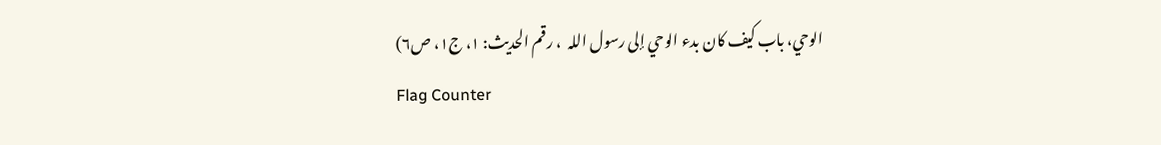الوحي، باب کیف کان بدء الوحي إلی رسول اللہ  ، رقم الحدیث: ۱، ج۱، ص۶)
Flag Counter